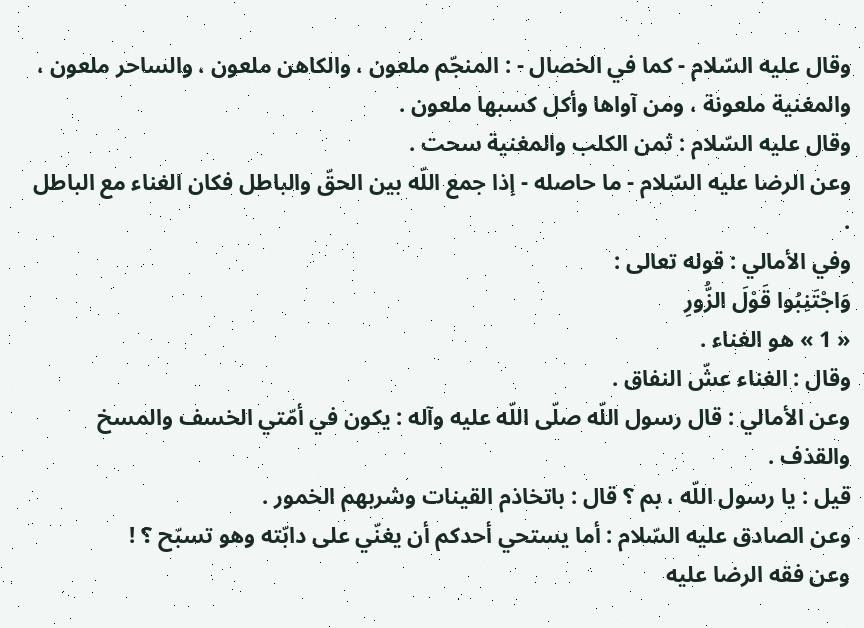وقال عليه السّلام - كما في الخصال - : المنجّم ملعون ، والكاهن ملعون ، والساحر ملعون ، والمغنية ملعونة ، ومن آواها وأكل كسبها ملعون .
وقال عليه السّلام : ثمن الكلب والمغنية سحت .
وعن الرضا عليه السّلام - ما حاصله - إذا جمع اللّه بين الحقّ والباطل فكان الغناء مع الباطل .
وفي الأمالي : قوله تعالى :
وَاجْتَنِبُوا قَوْلَ الزُّورِ
« 1 » هو الغناء .
وقال : الغناء عشّ النفاق .
وعن الأمالي : قال رسول اللّه صلّى اللّه عليه وآله : يكون في أمّتي الخسف والمسخ والقذف .
قيل : يا رسول اللّه ، بم ؟ قال : باتخاذم القينات وشربهم الخمور .
وعن الصادق عليه السّلام : أما يستحي أحدكم أن يغنّي على دابّته وهو تسبّح ؟ !
وعن فقه الرضا عليه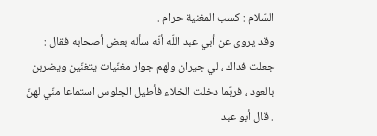السّلام : كسب المغنية حرام .
وقد يروى عن أبي عبد اللّه أنّه سأله بعض أصحابه فقال : جعلت فداك ، لي جيران ولهم جوار مغنّيات يتغنّين ويضربن بالعود ، فربّما دخلت الخلاء فأطيل الجلوس استماعا منّي لهنّ . قال أبو عبد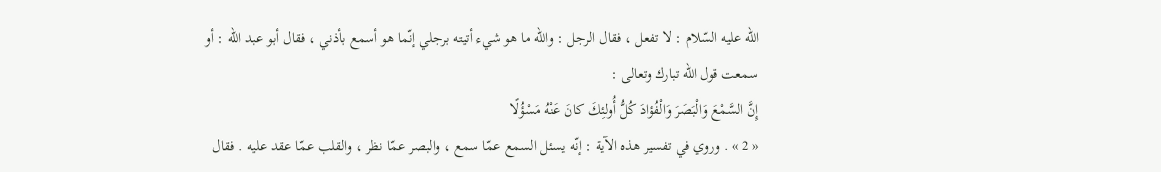اللّه عليه السّلام : لا تفعل ، فقال الرجل : واللّه ما هو شيء أتيته برجلي إنّما هو أسمع بأذني ، فقال أبو عبد اللّه : أو سمعت قول اللّه تبارك وتعالى :
إِنَّ السَّمْعَ وَالْبَصَرَ وَالْفُؤادَ كُلُّ أُولئِكَ كانَ عَنْهُ مَسْؤُلًا
« 2 » . وروي في تفسير هذه الآية : إنّه يسئل السمع عمّا سمع ، والبصر عمّا نظر ، والقلب عمّا عقد عليه . فقال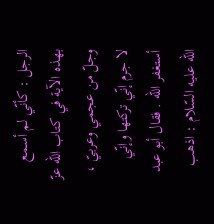الرجل : كأنّي لم أسمع بهذه الآية في كتاب اللّه عزّ وجلّ من عجمي وعربيّ ، لا جرم إنّي تركتها وإنّي أستغفر اللّه . فقال أبو عبد اللّه عليه السّلام : اذهب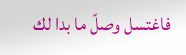فاغتسل وصلّ ما بدا لك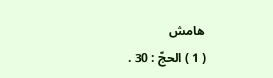هامش
( 1 ) الحجّ : 30 .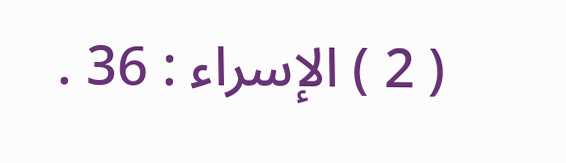( 2 ) الإسراء : 36 .